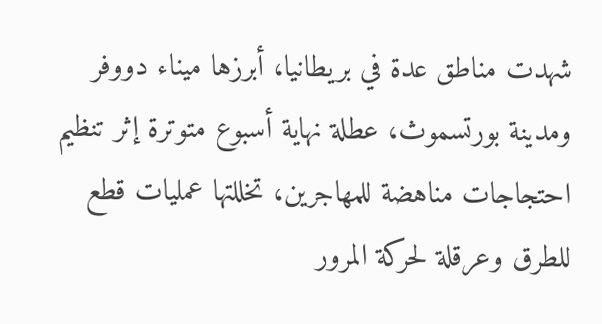شهدت مناطق عدة في بريطانيا، أبرزها ميناء دووفر ومدينة بورتسموث، عطلة نهاية أسبوع متوترة إثر تنظيم احتجاجات مناهضة للمهاجرين، تخللتها عمليات قطع للطرق وعرقلة لحركة المرور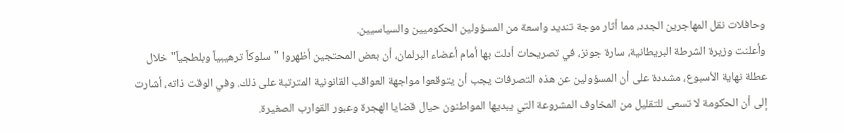وحافلات نقل المهاجرين الجدد، مما أثار موجة تنديد واسعة من المسؤولين الحكوميين والسياسيين.
وأعلنت وزيرة الشرطة البريطانية، سارة جونز، في تصريحات أدلت بها أمام أعضاء البرلمان، أن بعض المحتجين أظهروا "سلوكاً ترهيبياً وبلطجياً" خلال عطلة نهاية الأسبوع، مشددة على أن المسؤولين عن هذه التصرفات يجب أن يتوقعوا مواجهة العواقب القانونية المترتبة على ذلك. وفي الوقت ذاته، أشارت إلى أن الحكومة لا تسعى للتقليل من المخاوف المشروعة التي يبديها المواطنون حيال قضايا الهجرة وعبور القوارب الصغيرة.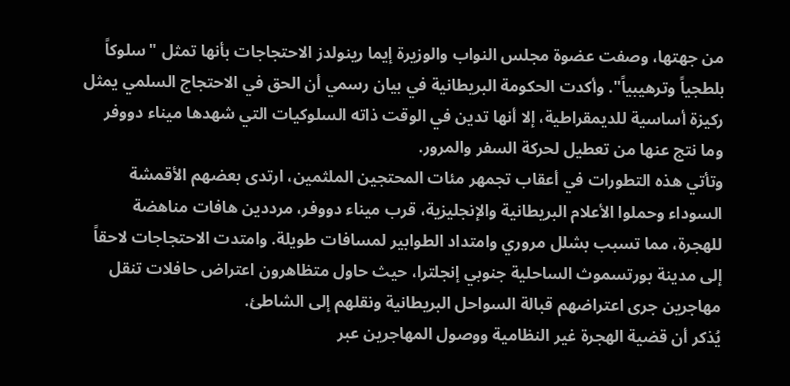من جهتها، وصفت عضوة مجلس النواب والوزيرة إيما رينولدز الاحتجاجات بأنها تمثل "سلوكاً بلطجياً وترهيبياً". وأكدت الحكومة البريطانية في بيان رسمي أن الحق في الاحتجاج السلمي يمثل ركيزة أساسية للديمقراطية، إلا أنها تدين في الوقت ذاته السلوكيات التي شهدها ميناء دووفر وما نتج عنها من تعطيل لحركة السفر والمرور.
وتأتي هذه التطورات في أعقاب تجمهر مئات المحتجين الملثمين، ارتدى بعضهم الأقمشة السوداء وحملوا الأعلام البريطانية والإنجليزية، قرب ميناء دووفر، مرددين هافات مناهضة للهجرة، مما تسبب بشلل مروري وامتداد الطوابير لمسافات طويلة. وامتدت الاحتجاجات لاحقاً إلى مدينة بورتسموث الساحلية جنوبي إنجلترا، حيث حاول متظاهرون اعتراض حافلات تنقل مهاجرين جرى اعتراضهم قبالة السواحل البريطانية ونقلهم إلى الشاطئ.
يُذكر أن قضية الهجرة غير النظامية ووصول المهاجرين عبر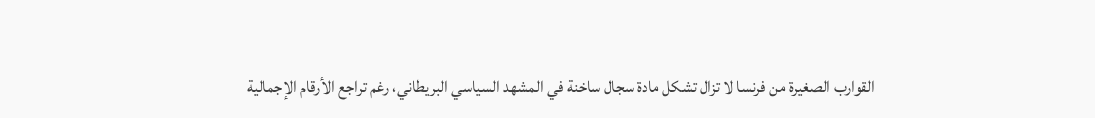القوارب الصغيرة من فرنسا لا تزال تشكل مادة سجال ساخنة في المشهد السياسي البريطاني، رغم تراجع الأرقام الإجمالية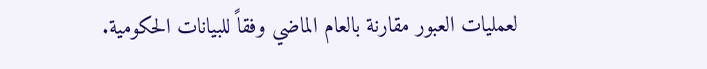لعمليات العبور مقارنة بالعام الماضي وفقاً للبيانات الحكومية.